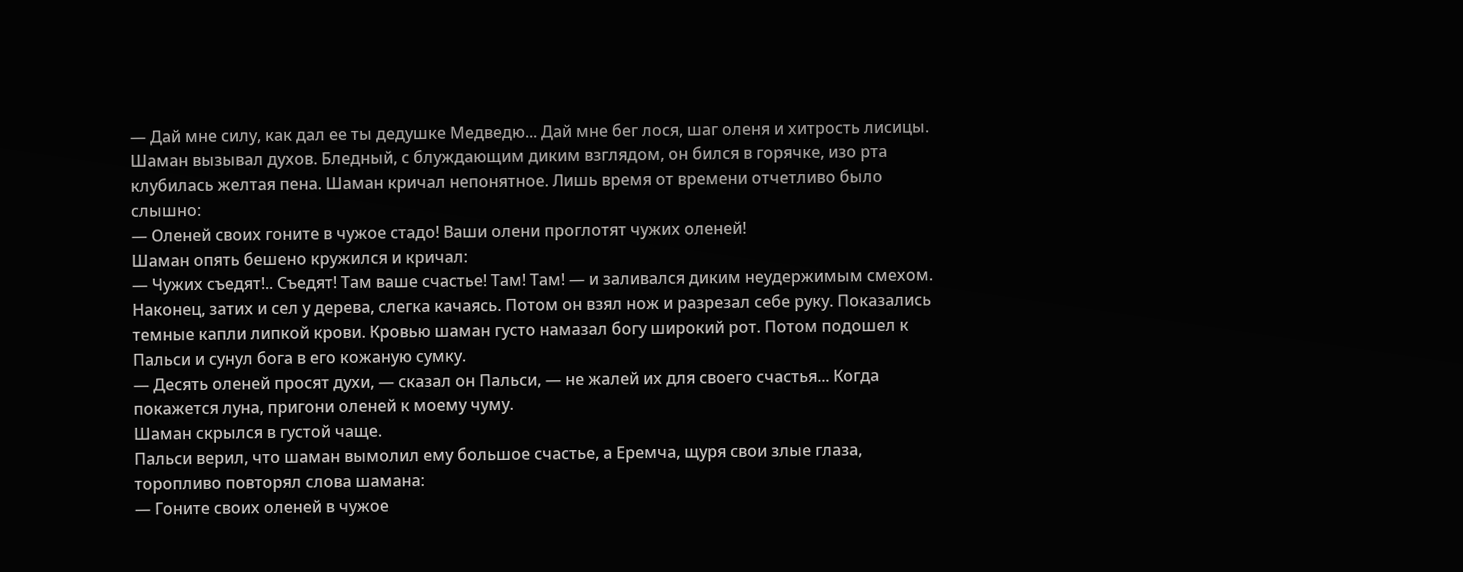— Дай мне силу, как дал ее ты дедушке Медведю... Дай мне бег лося, шаг оленя и хитрость лисицы.
Шаман вызывал духов. Бледный, с блуждающим диким взглядом, он бился в горячке, изо рта клубилась желтая пена. Шаман кричал непонятное. Лишь время от времени отчетливо было слышно:
— Оленей своих гоните в чужое стадо! Ваши олени проглотят чужих оленей!
Шаман опять бешено кружился и кричал:
— Чужих съедят!.. Съедят! Там ваше счастье! Там! Там! — и заливался диким неудержимым смехом. Наконец, затих и сел у дерева, слегка качаясь. Потом он взял нож и разрезал себе руку. Показались темные капли липкой крови. Кровью шаман густо намазал богу широкий рот. Потом подошел к Пальси и сунул бога в его кожаную сумку.
— Десять оленей просят духи, — сказал он Пальси, — не жалей их для своего счастья... Когда покажется луна, пригони оленей к моему чуму.
Шаман скрылся в густой чаще.
Пальси верил, что шаман вымолил ему большое счастье, а Еремча, щуря свои злые глаза, торопливо повторял слова шамана:
— Гоните своих оленей в чужое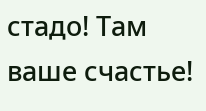стадо! Там ваше счастье!